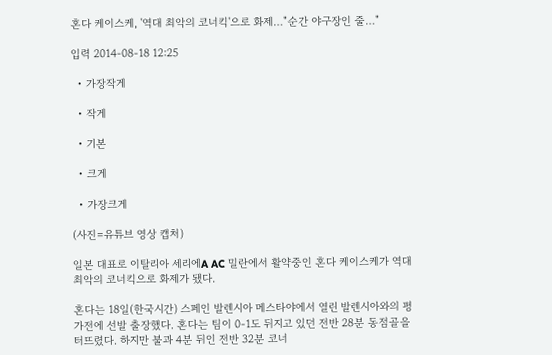혼다 케이스케, '역대 최악의 코너킥'으로 화제…"순간 야구장인 줄…"

입력 2014-08-18 12:25

  • 가장작게

  • 작게

  • 기본

  • 크게

  • 가장크게

(사진=유튜브 영상 캡처)

일본 대표로 이탈리아 세리에A AC 밀란에서 활약중인 혼다 케이스케가 역대 최악의 코너킥으로 화제가 됐다.

혼다는 18일(한국시간) 스페인 발렌시아 메스타야에서 열린 발렌시아와의 평가전에 선발 출장했다. 혼다는 팀이 0-1도 뒤지고 있던 전반 28분 동점골을 터뜨렸다. 하지만 불과 4분 뒤인 전반 32분 코너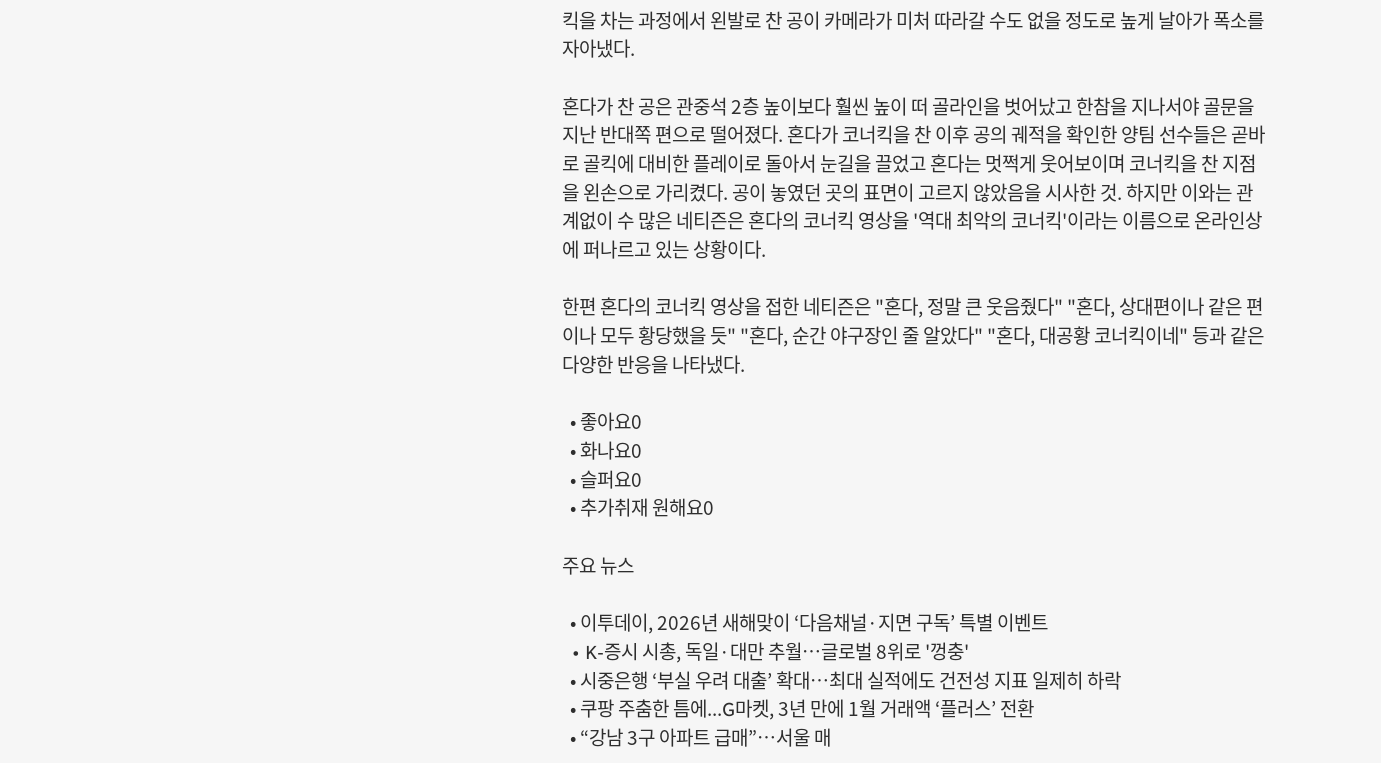킥을 차는 과정에서 왼발로 찬 공이 카메라가 미처 따라갈 수도 없을 정도로 높게 날아가 폭소를 자아냈다.

혼다가 찬 공은 관중석 2층 높이보다 훨씬 높이 떠 골라인을 벗어났고 한참을 지나서야 골문을 지난 반대쪽 편으로 떨어졌다. 혼다가 코너킥을 찬 이후 공의 궤적을 확인한 양팀 선수들은 곧바로 골킥에 대비한 플레이로 돌아서 눈길을 끌었고 혼다는 멋쩍게 웃어보이며 코너킥을 찬 지점을 왼손으로 가리켰다. 공이 놓였던 곳의 표면이 고르지 않았음을 시사한 것. 하지만 이와는 관계없이 수 많은 네티즌은 혼다의 코너킥 영상을 '역대 최악의 코너킥'이라는 이름으로 온라인상에 퍼나르고 있는 상황이다.

한편 혼다의 코너킥 영상을 접한 네티즌은 "혼다, 정말 큰 웃음줬다" "혼다, 상대편이나 같은 편이나 모두 황당했을 듯" "혼다, 순간 야구장인 줄 알았다" "혼다, 대공황 코너킥이네" 등과 같은 다양한 반응을 나타냈다.

  • 좋아요0
  • 화나요0
  • 슬퍼요0
  • 추가취재 원해요0

주요 뉴스

  • 이투데이, 2026년 새해맞이 ‘다음채널·지면 구독’ 특별 이벤트
  • K-증시 시총, 독일·대만 추월…글로벌 8위로 '껑충'
  • 시중은행 ‘부실 우려 대출’ 확대…최대 실적에도 건전성 지표 일제히 하락
  • 쿠팡 주춤한 틈에...G마켓, 3년 만에 1월 거래액 ‘플러스’ 전환
  • “강남 3구 아파트 급매”…서울 매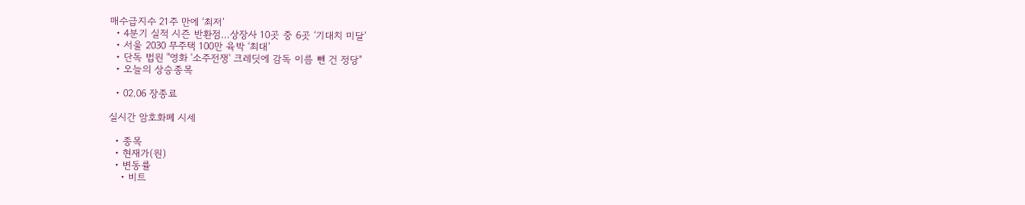매수급지수 21주 만에 ‘최저’
  • 4분기 실적 시즌 반환점…상장사 10곳 중 6곳 ‘기대치 미달’
  • 서울 2030 무주택 100만 육박 ‘최대’
  • 단독 법원 "영화 '소주전쟁' 크레딧에 감독 이름 뺀 건 정당"
  • 오늘의 상승종목

  • 02.06 장종료

실시간 암호화폐 시세

  • 종목
  • 현재가(원)
  • 변동률
    • 비트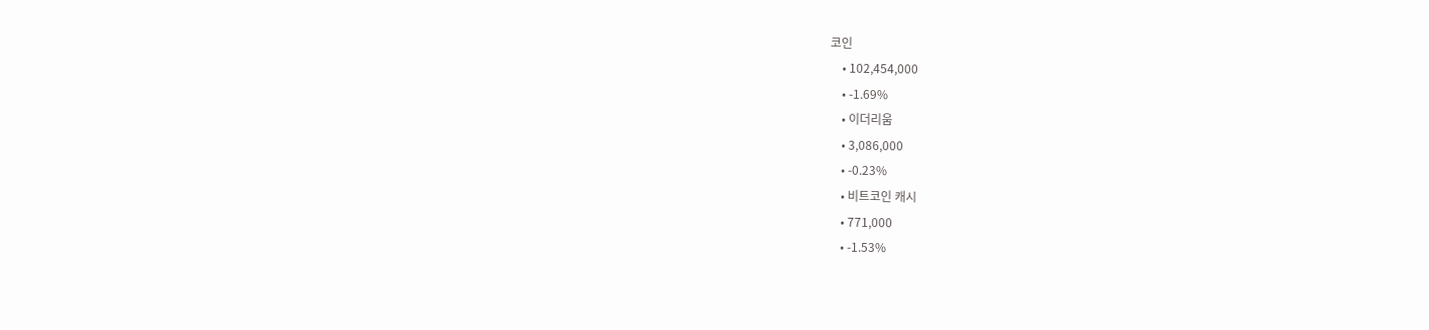코인
    • 102,454,000
    • -1.69%
    • 이더리움
    • 3,086,000
    • -0.23%
    • 비트코인 캐시
    • 771,000
    • -1.53%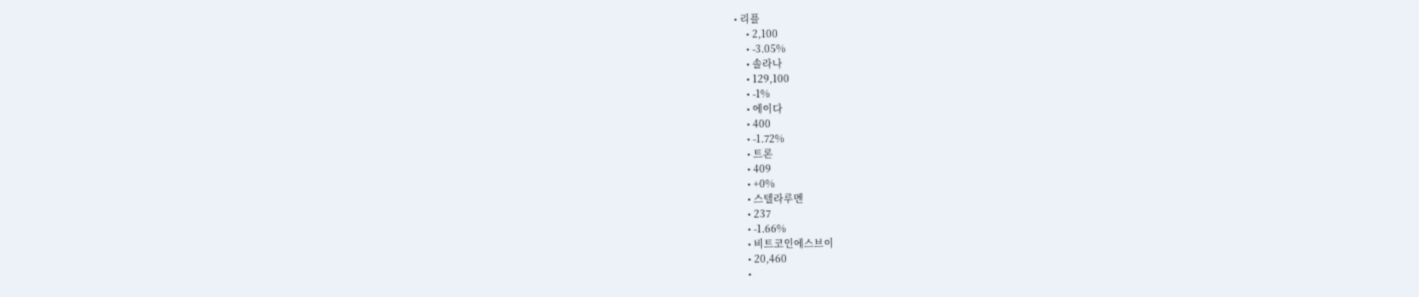• 리플
    • 2,100
    • -3.05%
    • 솔라나
    • 129,100
    • -1%
    • 에이다
    • 400
    • -1.72%
    • 트론
    • 409
    • +0%
    • 스텔라루멘
    • 237
    • -1.66%
    • 비트코인에스브이
    • 20,460
    •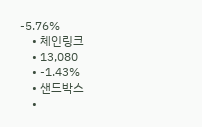-5.76%
    • 체인링크
    • 13,080
    • -1.43%
    • 샌드박스
    •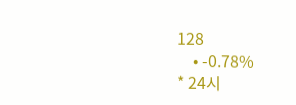128
    • -0.78%
* 24시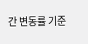간 변동률 기준